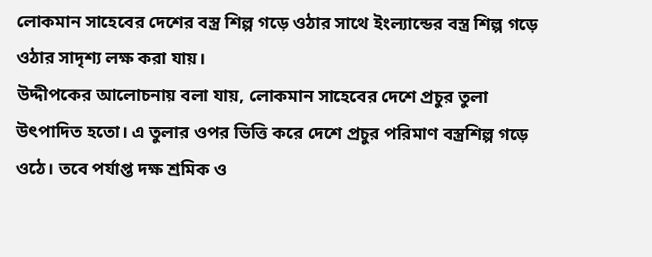লোকমান সাহেবের দেশের বস্ত্র শিল্প গড়ে ওঠার সাথে ইংল্যান্ডের বস্ত্র শিল্প গড়ে ওঠার সাদৃশ্য লক্ষ করা যায়।
উদ্দীপকের আলোচনায় বলা যায়, লোকমান সাহেবের দেশে প্রচুর তুলা উৎপাদিত হতো। এ তুলার ওপর ভিত্তি করে দেশে প্রচুর পরিমাণ বস্ত্রশিল্প গড়ে ওঠে। তবে পর্যাপ্ত দক্ষ শ্রমিক ও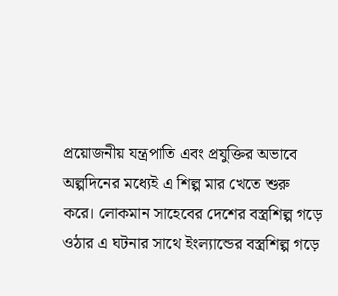প্রয়োজনীয় যন্ত্রপাতি এবং প্রযুক্তির অভাবে অল্পদিনের মধ্যেই এ শিল্প মার খেতে শুরু করে। লোকমান সাহেবের দেশের বস্ত্রশিল্প গড়ে ওঠার এ ঘটনার সাথে ইংল্যান্ডের বস্ত্রশিল্প গড়ে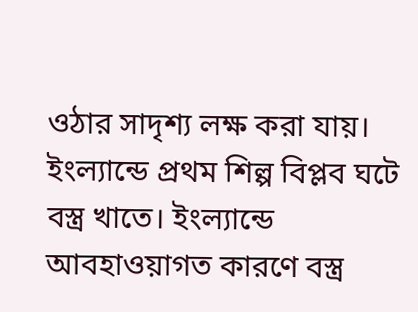ওঠার সাদৃশ্য লক্ষ করা যায়। ইংল্যান্ডে প্রথম শিল্প বিপ্লব ঘটে বস্ত্র খাতে। ইংল্যান্ডে আবহাওয়াগত কারণে বস্ত্র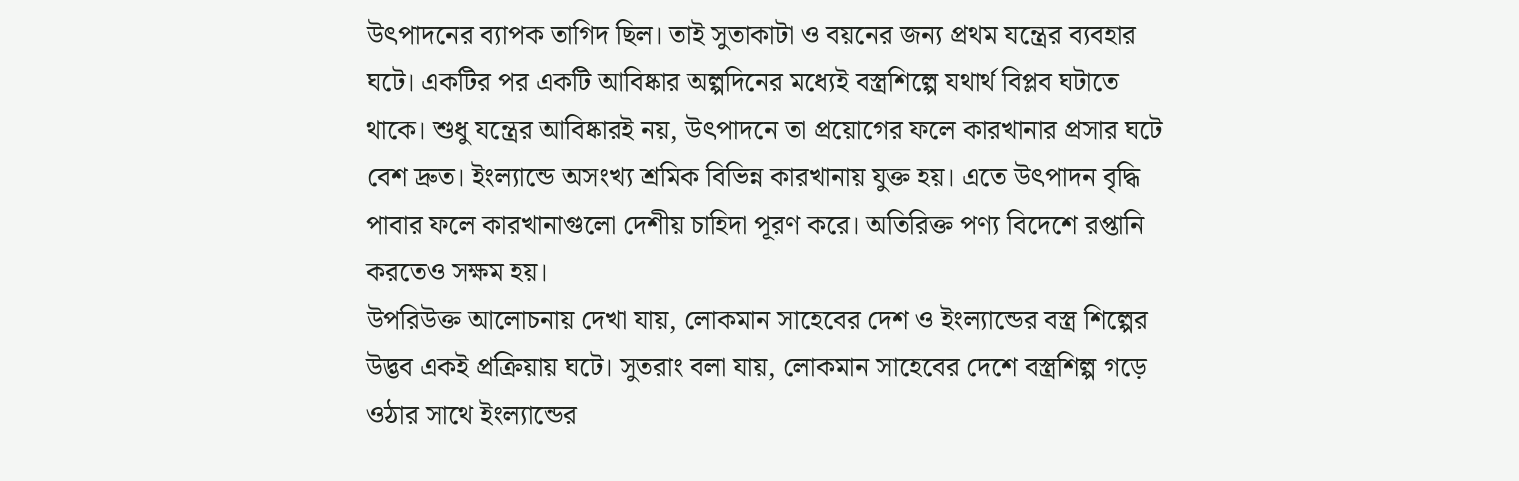উৎপাদনের ব্যাপক তাগিদ ছিল। তাই সুতাকাটা ও বয়নের জন্য প্রথম যন্ত্রের ব্যবহার ঘটে। একটির পর একটি আবিষ্কার অল্পদিনের মধ্যেই বস্ত্রশিল্পে যথার্থ বিপ্লব ঘটাতে থাকে। শুধু যন্ত্রের আবিষ্কারই নয়, উৎপাদনে তা প্রয়োগের ফলে কারখানার প্রসার ঘটে বেশ দ্রুত। ইংল্যান্ডে অসংখ্য শ্রমিক বিভিন্ন কারখানায় যুক্ত হয়। এতে উৎপাদন বৃদ্ধি পাবার ফলে কারখানাগুলো দেশীয় চাহিদা পূরণ করে। অতিরিক্ত পণ্য বিদেশে রপ্তানি করতেও সক্ষম হয়।
উপরিউক্ত আলোচনায় দেখা যায়, লোকমান সাহেবের দেশ ও ইংল্যান্ডের বস্ত্র শিল্পের উদ্ভব একই প্রক্রিয়ায় ঘটে। সুতরাং বলা যায়, লোকমান সাহেবের দেশে বস্ত্রশিল্প গড়ে ওঠার সাথে ইংল্যান্ডের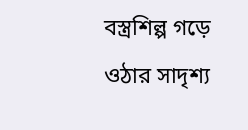বস্ত্রশিল্প গড়ে ওঠার সাদৃশ্য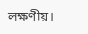লক্ষণীয়।